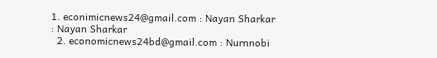1. econimicnews24@gmail.com : Nayan Sharkar : Nayan Sharkar
  2. economicnews24bd@gmail.com : Nurnnobi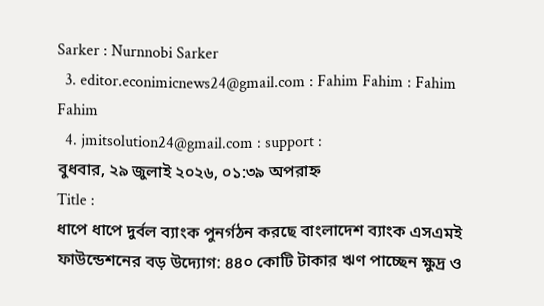Sarker : Nurnnobi Sarker
  3. editor.econimicnews24@gmail.com : Fahim Fahim : Fahim Fahim
  4. jmitsolution24@gmail.com : support :
বুধবার, ২৯ জুলাই ২০২৬, ০১:৩৯ অপরাহ্ন
Title :
ধাপে ধাপে দুর্বল ব্যাংক পুনর্গঠন করছে বাংলাদেশ ব্যাংক এসএমই ফাউন্ডেশনের বড় উদ্যোগ: ৪৪০ কোটি টাকার ঋণ পাচ্ছেন ক্ষুদ্র ও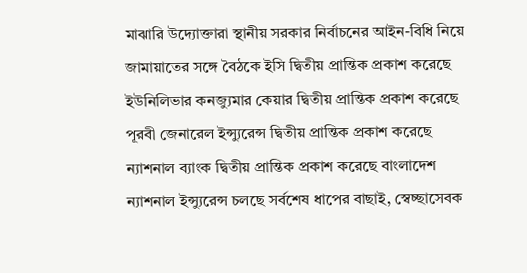মাঝারি উদ্যোক্তারা স্থানীয় সরকার নির্বাচনের আইন-বিধি নিয়ে জামায়াতের সঙ্গে বৈঠকে ইসি দ্বিতীয় প্রান্তিক প্রকাশ করেছে ইউনিলিভার কনজ্যুমার কেয়ার দ্বিতীয় প্রান্তিক প্রকাশ করেছে পূরবী জেনারেল ইন্স্যুরেন্স দ্বিতীয় প্রান্তিক প্রকাশ করেছে ন্যাশনাল ব্যাংক দ্বিতীয় প্রান্তিক প্রকাশ করেছে বাংলাদেশ ন্যাশনাল ইন্স্যুরেন্স চলছে সর্বশেষ ধাপের বাছাই, স্বেচ্ছাসেবক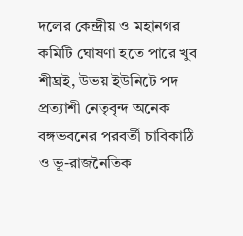দলের কেন্দ্রীয় ও মহানগর কমিটি ঘোষণা হতে পারে খুব শীঘ্রই, উভয় ইউনিটে পদ প্রত্যাশী নেতৃবৃন্দ অনেক বঙ্গভবনের পরবর্তী চাবিকাঠি ও ভূ-রাজনৈতিক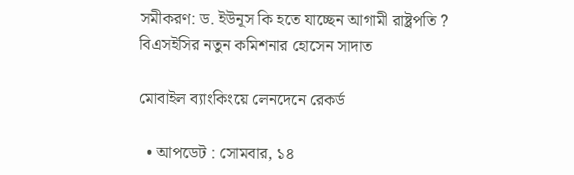সমীকরণ: ড. ইউনূস কি হতে যাচ্ছেন আগামী রাষ্ট্রপতি ? বিএসইসির নতুন কমিশনার হোসেন সাদাত

মোবাইল ব্যাংকিংয়ে লেনদেনে রেকর্ড

  • আপডেট : সোমবার, ১৪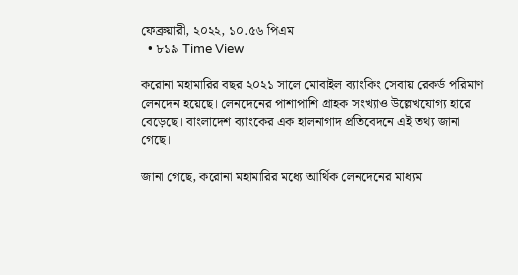ফেব্রুয়ারী, ২০২২, ১০.৫৬ পিএম
  • ৮১৯ Time View

করোনা মহামারির বছর ২০২১ সালে মোবাইল ব্যাংকিং সেবায় রেকর্ড পরিমাণ লেনদেন হয়েছে। লেনদেনের পাশাপাশি গ্রাহক সংখ্যাও উল্লেখযোগ্য হারে বেড়েছে। বাংলাদেশ ব্যাংকের এক হালনাগাদ প্রতিবেদনে এই তথ্য জানা গেছে।

জানা গেছে, করোনা মহামারির মধ্যে আর্থিক লেনদেনের মাধ্যম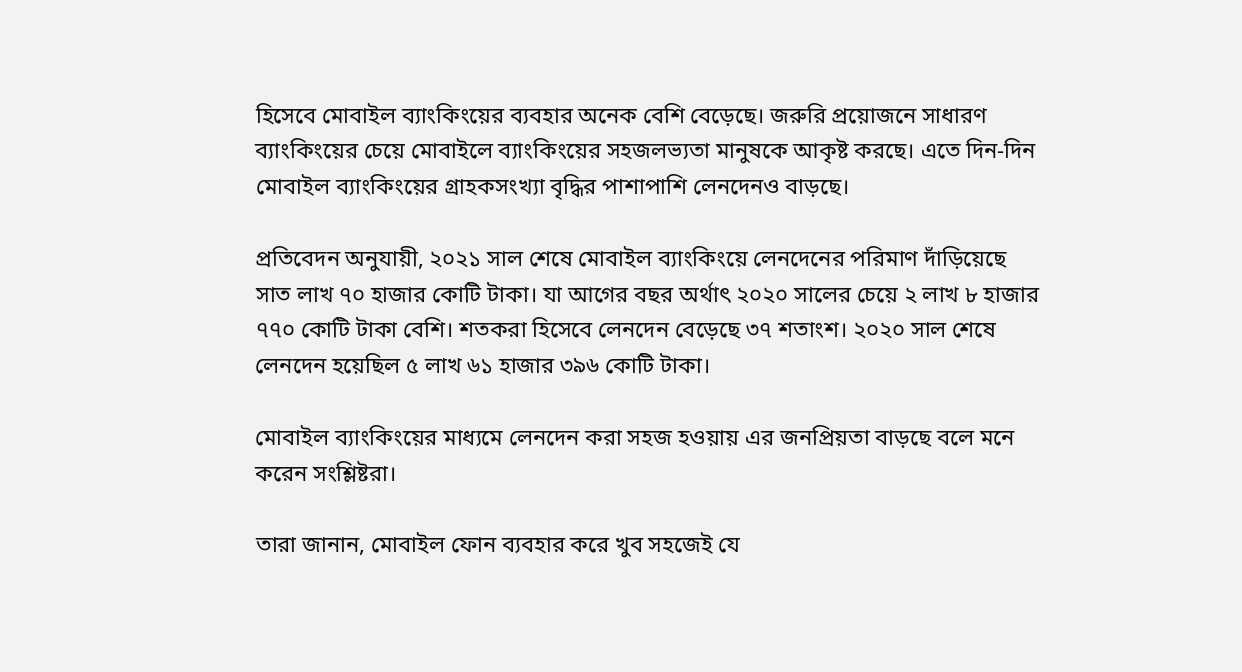হিসেবে মোবাইল ব্যাংকিংয়ের ব্যবহার অনেক বেশি বেড়েছে। জরুরি প্রয়োজনে সাধারণ ব্যাংকিংয়ের চেয়ে মোবাইলে ব্যাংকিংয়ের সহজলভ্যতা মানুষকে আকৃষ্ট করছে। এতে দিন-দিন মোবাইল ব্যাংকিংয়ের গ্রাহকসংখ্যা বৃদ্ধির পাশাপাশি লেনদেনও বাড়ছে।

প্রতিবেদন অনুযায়ী, ২০২১ সাল শেষে মোবাইল ব্যাংকিংয়ে লেনদেনের পরিমাণ দাঁড়িয়েছে সাত লাখ ৭০ হাজার কোটি টাকা। যা আগের বছর অর্থাৎ ২০২০ সালের চেয়ে ২ লাখ ৮ হাজার ৭৭০ কোটি টাকা বেশি। শতকরা হিসেবে লেনদেন বেড়েছে ৩৭ শতাংশ। ২০২০ সাল শেষে লেনদেন হয়েছিল ৫ লাখ ৬১ হাজার ৩৯৬ কোটি টাকা।

মোবাইল ব্যাংকিংয়ের মাধ্যমে লেনদেন করা সহজ হওয়ায় এর জনপ্রিয়তা বাড়ছে বলে মনে করেন সংশ্লিষ্টরা।

তারা জানান, মোবাইল ফোন ব্যবহার করে খুব সহজেই যে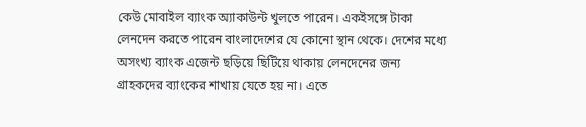কেউ মোবাইল ব্যাংক অ্যাকাউন্ট খুলতে পারেন। একইসঙ্গে টাকা লেনদেন করতে পারেন বাংলাদেশের যে কোনো স্থান থেকে। দেশের মধ্যে অসংখ্য ব্যাংক এজেন্ট ছড়িয়ে ছিটিয়ে থাকায় লেনদেনের জন্য গ্রাহকদের ব্যাংকের শাখায় যেতে হয় না। এতে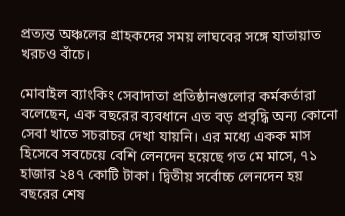প্রত্যন্ত অঞ্চলের গ্রাহকদের সময় লাঘবের সঙ্গে যাতায়াত খরচও বাঁচে।

মোবাইল ব্যাংকিং সেবাদাতা প্রতিষ্ঠানগুলোর কর্মকর্তারা বলেছেন, এক বছরের ব্যবধানে এত বড় প্রবৃদ্ধি অন্য কোনো সেবা খাতে সচরাচর দেখা যায়নি। এর মধ্যে একক মাস হিসেবে সবচেয়ে বেশি লেনদেন হয়েছে গত মে মাসে, ৭১ হাজার ২৪৭ কোটি টাকা। দ্বিতীয় সর্বোচ্চ লেনদেন হয় বছরের শেষ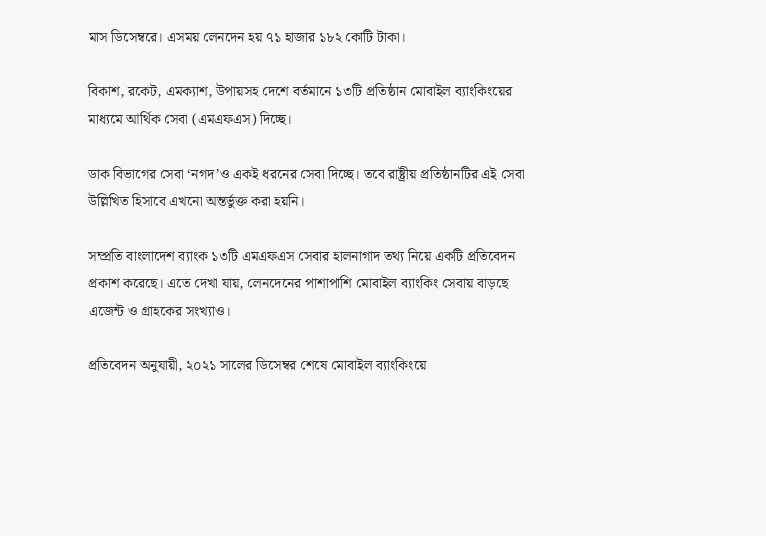মাস ডিসেম্বরে। এসময় লেনদেন হয় ৭১ হাজার ১৮২ কোটি টাকা।

বিকাশ, রকেট, এমক্যাশ, উপায়সহ দেশে বর্তমানে ১৩টি প্রতিষ্ঠান মোবাইল ব্যাংকিংয়ের মাধ্যমে আর্থিক সেবা (এমএফএস) দিচ্ছে।

ডাক বিভাগের সেবা ‘নগদ’ও একই ধরনের সেবা দিচ্ছে। তবে রাষ্ট্রীয় প্রতিষ্ঠানটির এই সেবা উল্লিখিত হিসাবে এখনো অন্তর্ভুক্ত করা হয়নি।

সম্প্রতি বাংলাদেশ ব্যাংক ১৩টি এমএফএস সেবার হালনাগাদ তথ্য নিয়ে একটি প্রতিবেদন প্রকাশ করেছে। এতে দেখা যায়, লেনদেনের পাশাপাশি মোবাইল ব্যাংকিং সেবায় বাড়ছে এজেন্ট ও গ্রাহকের সংখ্যাও।

প্রতিবেদন অনুযায়ী, ২০২১ সালের ডিসেম্বর শেষে মোবাইল ব্যাংকিংয়ে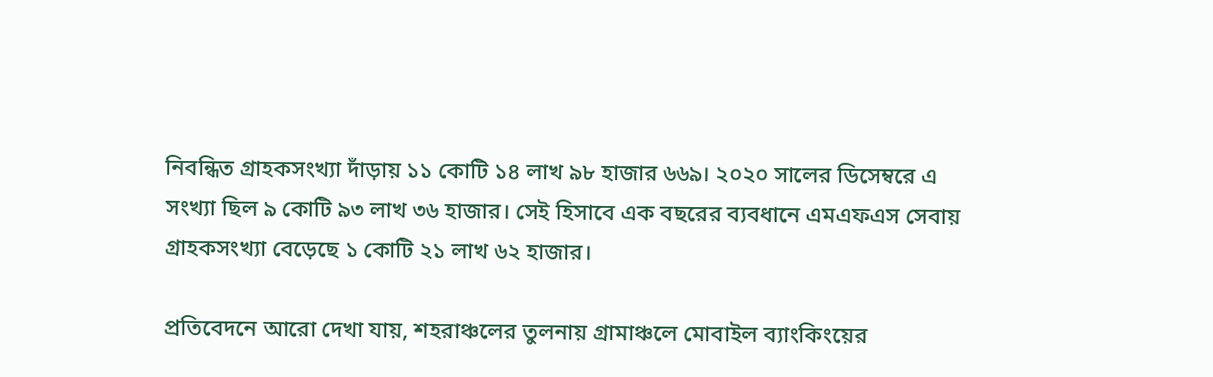নিবন্ধিত গ্রাহকসংখ্যা দাঁড়ায় ১১ কোটি ১৪ লাখ ৯৮ হাজার ৬৬৯। ২০২০ সালের ডিসেম্বরে এ সংখ্যা ছিল ৯ কোটি ৯৩ লাখ ৩৬ হাজার। সেই হিসাবে এক বছরের ব্যবধানে এমএফএস সেবায় গ্রাহকসংখ্যা বেড়েছে ১ কোটি ২১ লাখ ৬২ হাজার।

প্রতিবেদনে আরো দেখা যায়, শহরাঞ্চলের তুলনায় গ্রামাঞ্চলে মোবাইল ব্যাংকিংয়ের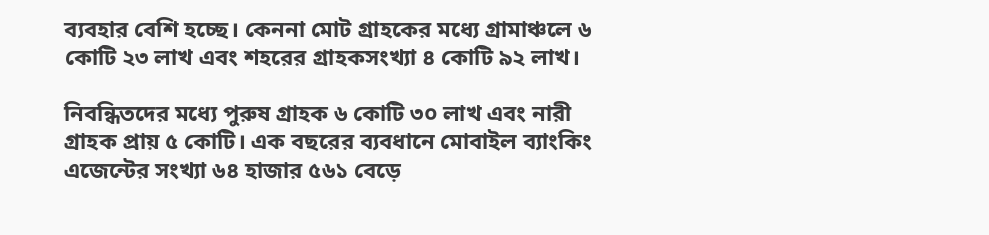ব্যবহার বেশি হচ্ছে। কেননা মোট গ্রাহকের মধ্যে গ্রামাঞ্চলে ৬ কোটি ২৩ লাখ এবং শহরের গ্রাহকসংখ্যা ৪ কোটি ৯২ লাখ।

নিবন্ধিতদের মধ্যে পুরুষ গ্রাহক ৬ কোটি ৩০ লাখ এবং নারী গ্রাহক প্রায় ৫ কোটি। এক বছরের ব্যবধানে মোবাইল ব্যাংকিং এজেন্টের সংখ্যা ৬৪ হাজার ৫৬১ বেড়ে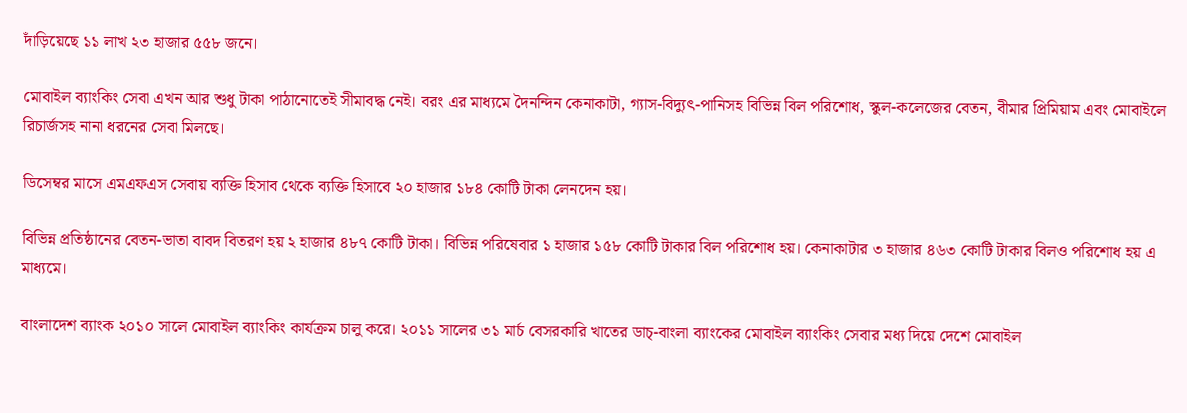দাঁড়িয়েছে ১১ লাখ ২৩ হাজার ৫৫৮ জনে।

মোবাইল ব্যাংকিং সেবা এখন আর শুধু টাকা পাঠানোতেই সীমাবদ্ধ নেই। বরং এর মাধ্যমে দৈনন্দিন কেনাকাটা, গ্যাস-বিদ্যুৎ-পানিসহ বিভিন্ন বিল পরিশোধ, স্কুল-কলেজের বেতন, বীমার প্রিমিয়াম এবং মোবাইলে রিচার্জসহ নানা ধরনের সেবা মিলছে।

ডিসেম্বর মাসে এমএফএস সেবায় ব্যক্তি হিসাব থেকে ব্যক্তি হিসাবে ২০ হাজার ১৮৪ কোটি টাকা লেনদেন হয়।

বিভিন্ন প্রতিষ্ঠানের বেতন-ভাতা বাবদ বিতরণ হয় ২ হাজার ৪৮৭ কোটি টাকা। বিভিন্ন পরিষেবার ১ হাজার ১৫৮ কোটি টাকার বিল পরিশোধ হয়। কেনাকাটার ৩ হাজার ৪৬৩ কোটি টাকার বিলও পরিশোধ হয় এ মাধ্যমে।

বাংলাদেশ ব্যাংক ২০১০ সালে মোবাইল ব্যাংকিং কার্যক্রম চালু করে। ২০১১ সালের ৩১ মার্চ বেসরকারি খাতের ডাচ্-বাংলা ব্যাংকের মোবাইল ব্যাংকিং সেবার মধ্য দিয়ে দেশে মোবাইল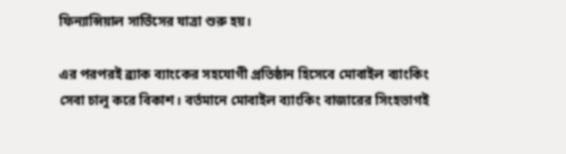ফিন্যান্সিয়াল সার্ভিসের যাত্রা শুরু হয়।

এর পরপরই ব্র্যাক ব্যাংকের সহযোগী প্রতিষ্ঠান হিসেবে মোবাইল ব্যাংকিং সেবা চালু করে বিকাশ। বর্তমানে মোবাইল ব্যাংকিং বাজারের সিংহভাগই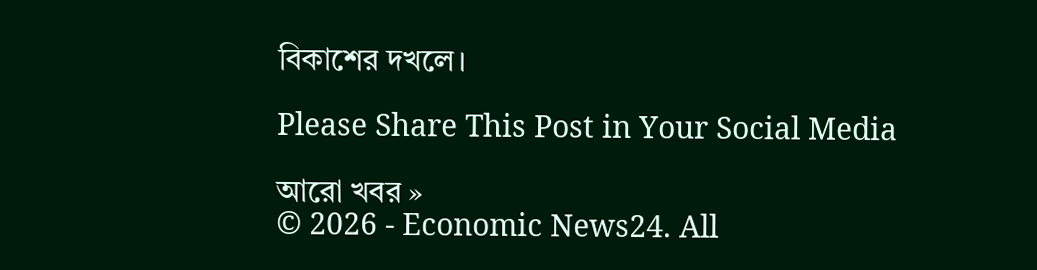বিকাশের দখলে।

Please Share This Post in Your Social Media

আরো খবর »
© 2026 - Economic News24. All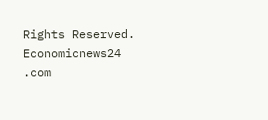Rights Reserved.
Economicnews24 .com